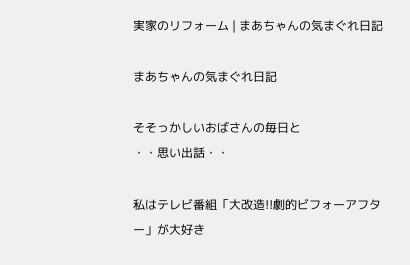実家のリフォーム | まあちゃんの気まぐれ日記

まあちゃんの気まぐれ日記

そそっかしいおばさんの毎日と
・・思い出話・・

私はテレビ番組「大改造!!劇的ビフォーアフター」が大好き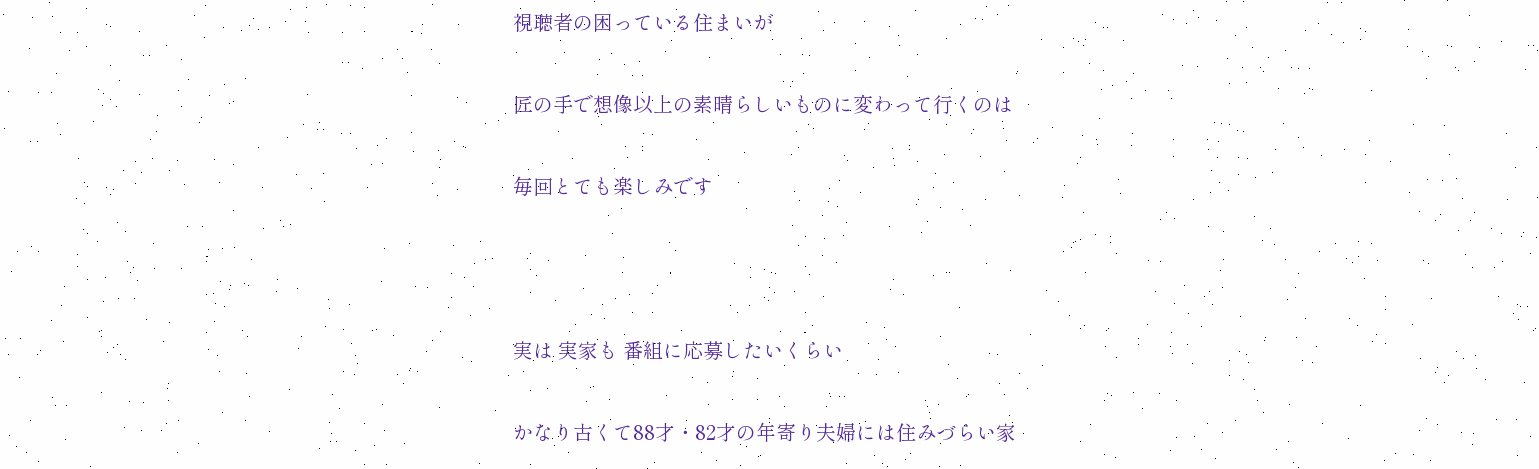視聴者の困っている住まいが

匠の手で想像以上の素晴らしいものに変わって行くのは

毎回とても楽しみです



実は 実家も 番組に応募したいくらい

かなり古くて88才・82才の年寄り夫婦には住みづらい家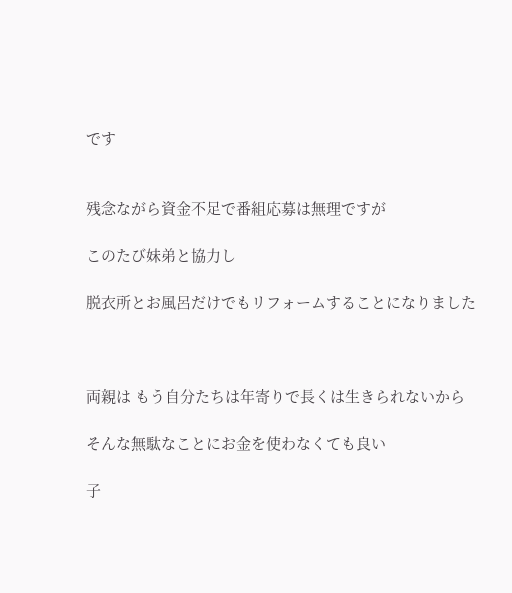です


残念ながら資金不足で番組応募は無理ですが

このたび妹弟と協力し

脱衣所とお風呂だけでもリフォームすることになりました



両親は もう自分たちは年寄りで長くは生きられないから

そんな無駄なことにお金を使わなくても良い

子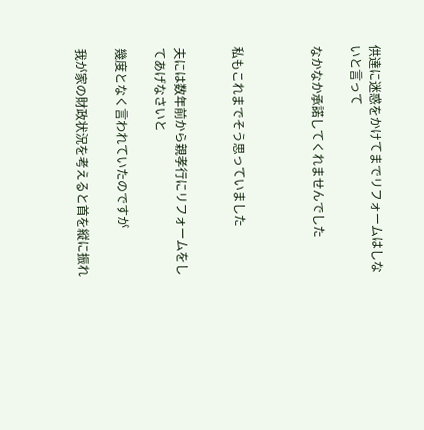供達に迷惑をかけてまでリフォームはしないと言って

なかなか承諾してくれませんでした



私もこれまでそう思っていました


夫には数年前から親孝行にリフォームをしてあげなさいと

幾度となく言われていたのですが

我が家の財政状況を考えると首を縦に振れ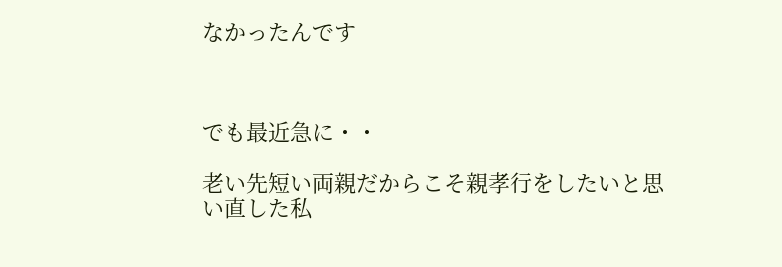なかったんです



でも最近急に・・

老い先短い両親だからこそ親孝行をしたいと思い直した私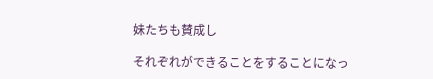妹たちも賛成し

それぞれができることをすることになっ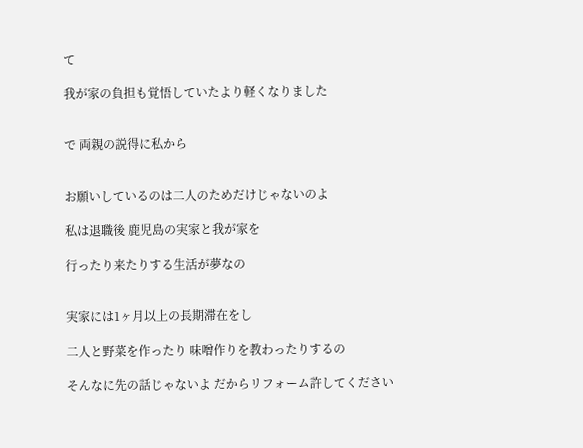て

我が家の負担も覚悟していたより軽くなりました


で 両親の説得に私から


お願いしているのは二人のためだけじゃないのよ

私は退職後 鹿児島の実家と我が家を

行ったり来たりする生活が夢なの


実家には1ヶ月以上の長期滞在をし

二人と野菜を作ったり 味噌作りを教わったりするの

そんなに先の話じゃないよ だからリフォーム許してください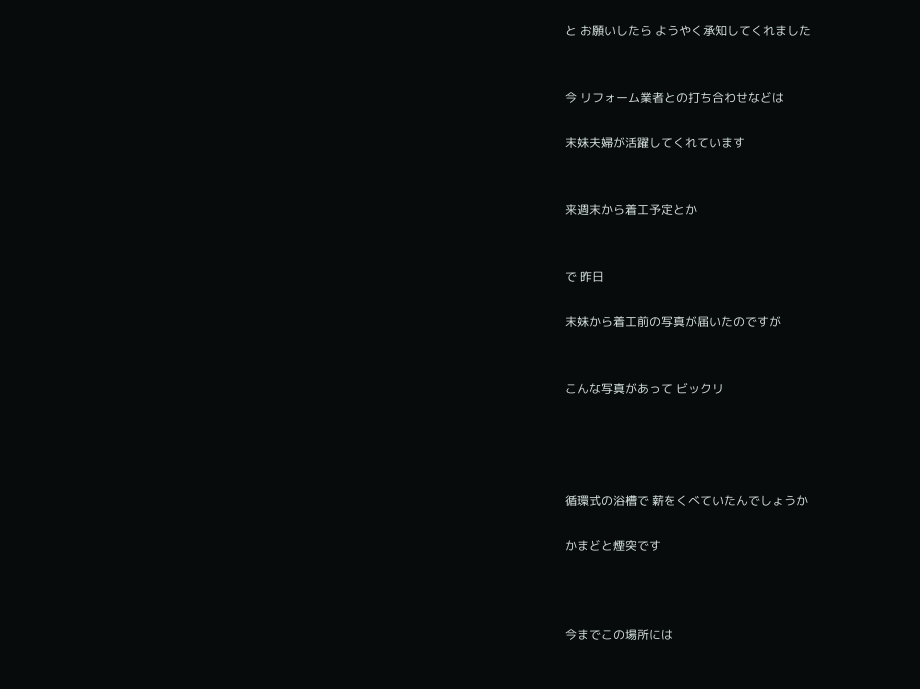と お願いしたら ようやく承知してくれました


今 リフォーム業者との打ち合わせなどは

末妹夫婦が活躍してくれています


来週末から着工予定とか


で 昨日

末妹から着工前の写真が届いたのですが


こんな写真があって ビックリ




循環式の浴槽で 薪をくべていたんでしょうか

かまどと煙突です



今までこの場所には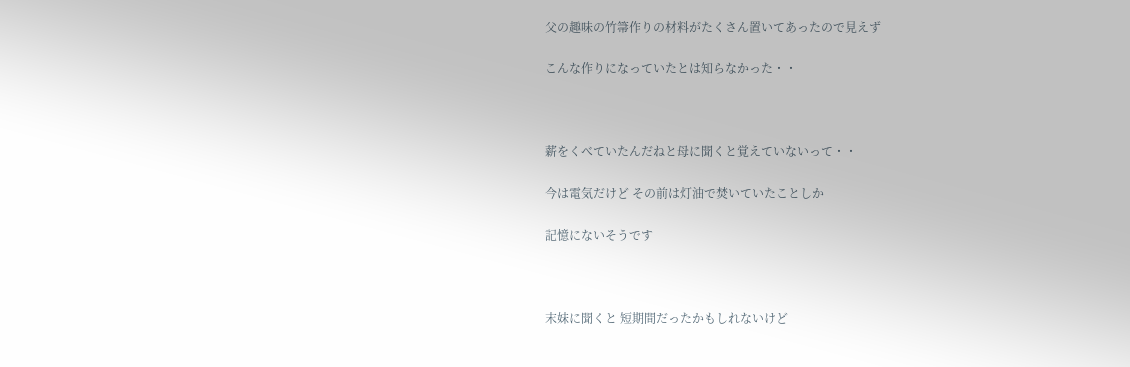父の趣味の竹箒作りの材料がたくさん置いてあったので見えず

こんな作りになっていたとは知らなかった・・



薪をくべていたんだねと母に聞くと覚えていないって・・

今は電気だけど その前は灯油で焚いていたことしか

記憶にないそうです



末妹に聞くと 短期間だったかもしれないけど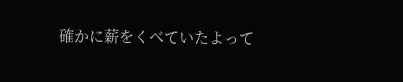確かに薪をくべていたよって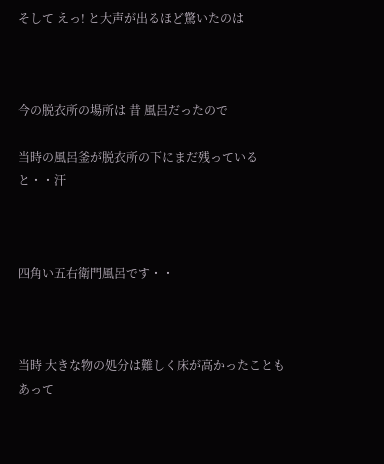そして えっ! と大声が出るほど驚いたのは



今の脱衣所の場所は 昔 風呂だったので

当時の風呂釜が脱衣所の下にまだ残っていると・・汗



四角い五右衛門風呂です・・



当時 大きな物の処分は難しく床が高かったこともあって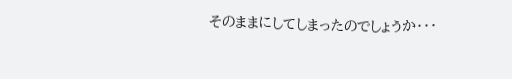そのままにしてしまったのでしょうか・・・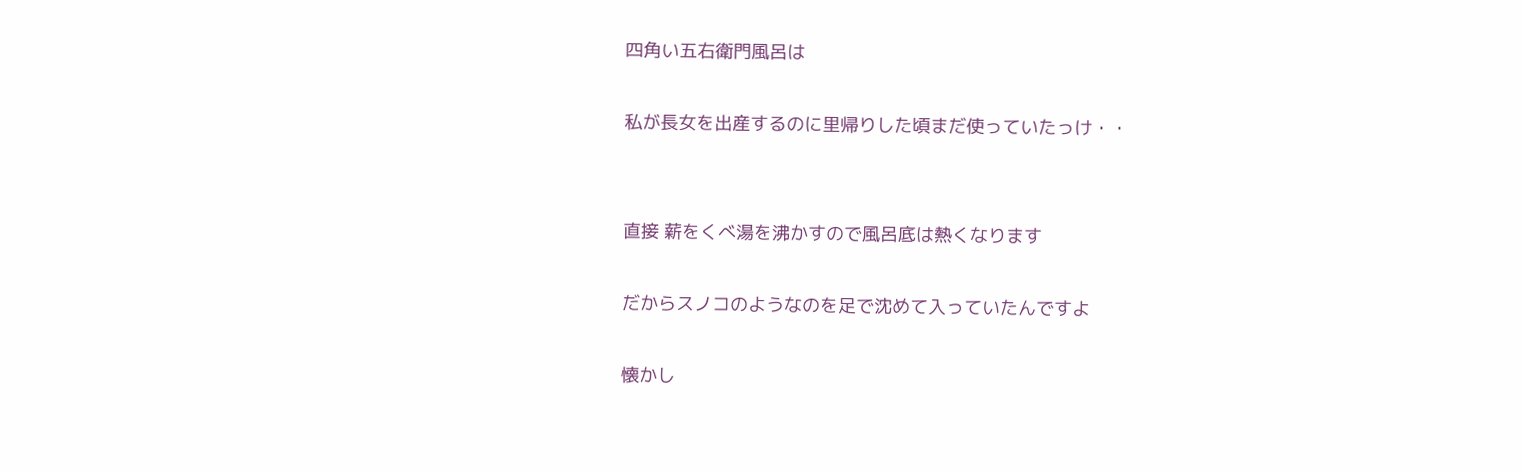四角い五右衛門風呂は

私が長女を出産するのに里帰りした頃まだ使っていたっけ・・


直接 薪をくべ湯を沸かすので風呂底は熱くなります

だからスノコのようなのを足で沈めて入っていたんですよ

懐かし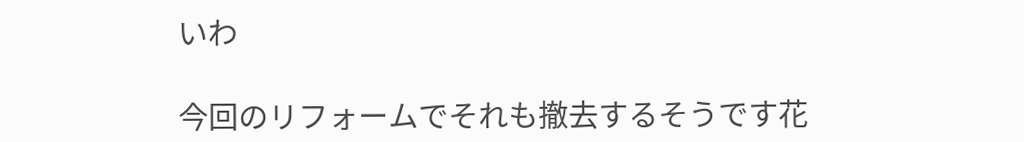いわ

今回のリフォームでそれも撤去するそうです花